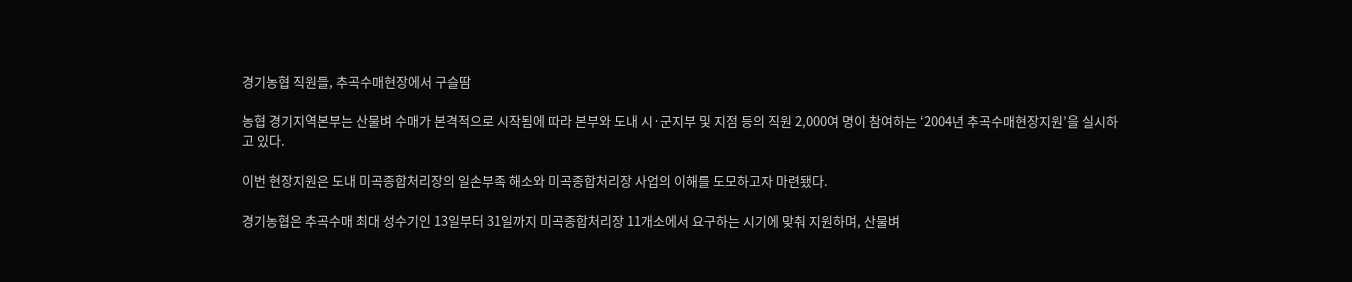경기농협 직원들, 추곡수매현장에서 구슬땀

농협 경기지역본부는 산물벼 수매가 본격적으로 시작됨에 따라 본부와 도내 시·군지부 및 지점 등의 직원 2,000여 명이 참여하는 ‘2004년 추곡수매현장지원’을 실시하고 있다.

이번 현장지원은 도내 미곡종합처리장의 일손부족 해소와 미곡종합처리장 사업의 이해를 도모하고자 마련됐다.

경기농협은 추곡수매 최대 성수기인 13일부터 31일까지 미곡종합처리장 11개소에서 요구하는 시기에 맞춰 지원하며, 산물벼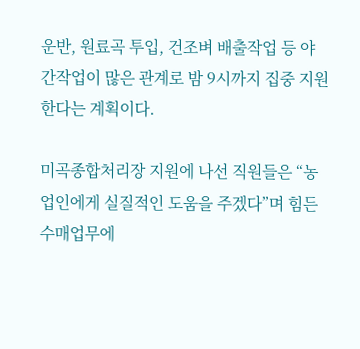운반, 원료곡 투입, 건조벼 배출작업 등 야간작업이 많은 관계로 밤 9시까지 집중 지원한다는 계획이다.

미곡종합처리장 지원에 나선 직원들은 “농업인에게 실질적인 도움을 주겠다”며 힘든 수매업무에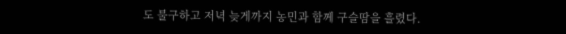도 불구하고 저녁 늦게까지 농민과 함께 구슬땀을 흘렸다.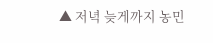▲ 저녁 늦게까지 농민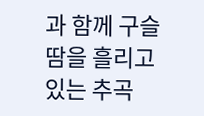과 함께 구슬땀을 흘리고 있는 추곡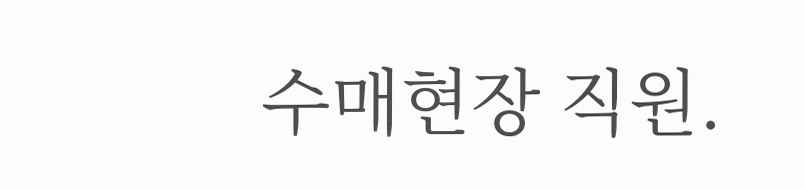수매현장 직원.